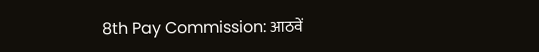8th Pay Commission: आठवें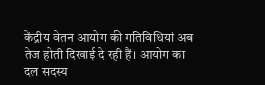केंद्रीय वेतन आयोग की गतिविधियां अब तेज होती दिखाई दे रही हैं। आयोग का दल सदस्य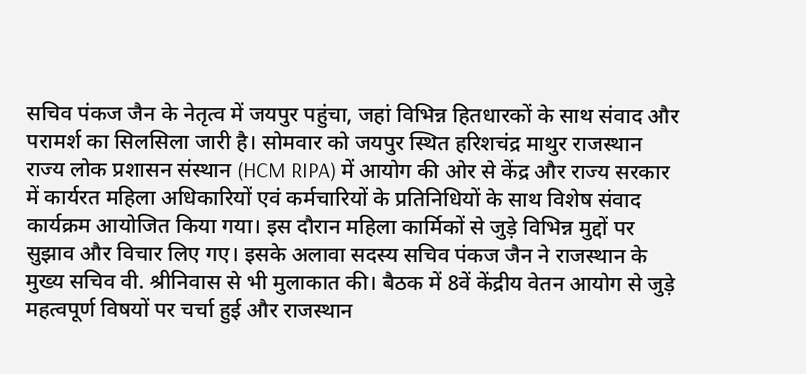सचिव पंकज जैन के नेतृत्व में जयपुर पहुंचा, जहां विभिन्न हितधारकों के साथ संवाद और परामर्श का सिलसिला जारी है। सोमवार को जयपुर स्थित हरिशचंद्र माथुर राजस्थान राज्य लोक प्रशासन संस्थान (HCM RIPA) में आयोग की ओर से केंद्र और राज्य सरकार में कार्यरत महिला अधिकारियों एवं कर्मचारियों के प्रतिनिधियों के साथ विशेष संवाद कार्यक्रम आयोजित किया गया। इस दौरान महिला कार्मिकों से जुड़े विभिन्न मुद्दों पर सुझाव और विचार लिए गए। इसके अलावा सदस्य सचिव पंकज जैन ने राजस्थान के मुख्य सचिव वी. श्रीनिवास से भी मुलाकात की। बैठक में 8वें केंद्रीय वेतन आयोग से जुड़े महत्वपूर्ण विषयों पर चर्चा हुई और राजस्थान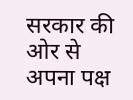सरकार की ओर से अपना पक्ष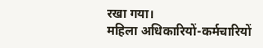रखा गया।
महिला अधिकारियों-कर्मचारियों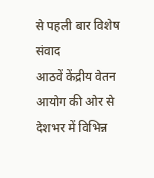से पहली बार विशेष संवाद
आठवें केंद्रीय वेतन आयोग की ओर से देशभर में विभिन्न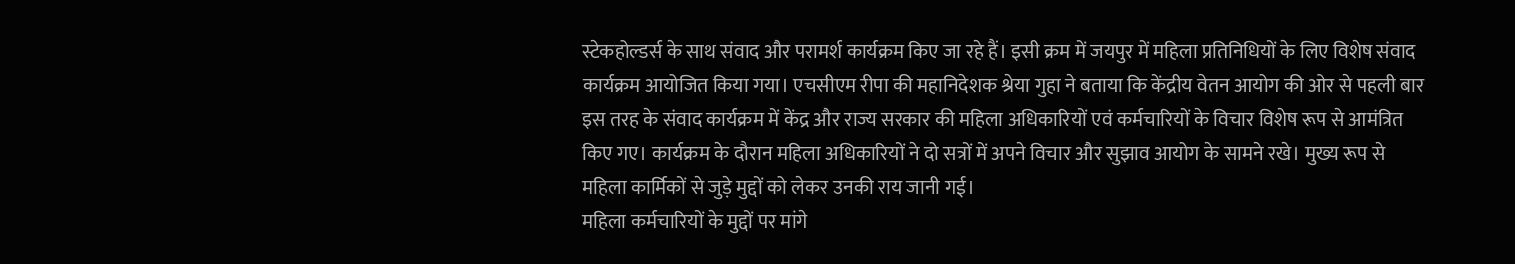स्टेकहोल्डर्स के साथ संवाद और परामर्श कार्यक्रम किए जा रहे हैं। इसी क्रम में जयपुर में महिला प्रतिनिधियों के लिए विशेष संवाद कार्यक्रम आयोजित किया गया। एचसीएम रीपा की महानिदेशक श्रेया गुहा ने बताया कि केंद्रीय वेतन आयोग की ओर से पहली बार इस तरह के संवाद कार्यक्रम में केंद्र और राज्य सरकार की महिला अधिकारियों एवं कर्मचारियों के विचार विशेष रूप से आमंत्रित किए गए। कार्यक्रम के दौरान महिला अधिकारियों ने दो सत्रों में अपने विचार और सुझाव आयोग के सामने रखे। मुख्य रूप से महिला कार्मिकों से जुड़े मुद्दों को लेकर उनकी राय जानी गई।
महिला कर्मचारियों के मुद्दों पर मांगे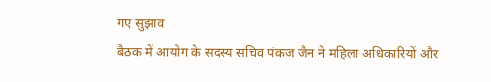गए सुझाव
बैठक में आयोग के सदस्य सचिव पंकज जैन ने महिला अधिकारियों और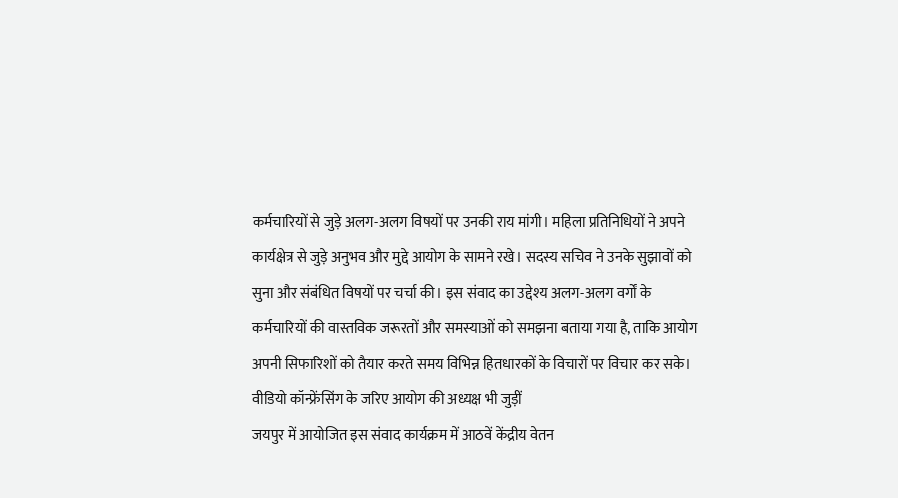कर्मचारियों से जुड़े अलग-अलग विषयों पर उनकी राय मांगी। महिला प्रतिनिधियों ने अपने कार्यक्षेत्र से जुड़े अनुभव और मुद्दे आयोग के सामने रखे। सदस्य सचिव ने उनके सुझावों को सुना और संबंधित विषयों पर चर्चा की। इस संवाद का उद्देश्य अलग-अलग वर्गों के कर्मचारियों की वास्तविक जरूरतों और समस्याओं को समझना बताया गया है, ताकि आयोग अपनी सिफारिशों को तैयार करते समय विभिन्न हितधारकों के विचारों पर विचार कर सके।
वीडियो कॉन्फ्रेंसिंग के जरिए आयोग की अध्यक्ष भी जुड़ीं
जयपुर में आयोजित इस संवाद कार्यक्रम में आठवें केंद्रीय वेतन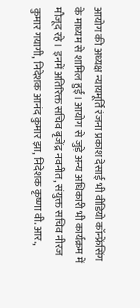आयोग की अध्यक्ष न्यायमूर्ति रंजना प्रकाश देसाई भी वीडियो कॉन्फ्रेंसिंग के माध्यम से शामिल हुईं। आयोग से जुड़े अन्य अधिकारी भी कार्यक्रम में मौजूद रहे। इनमें अतिरिक्त सचिव बृजेंद्र नवनीत, संयुक्त सचिव नीरज कुमार गयागी, निदेशक आनंद कुमार झा, निदेशक कृष्णा वी. आर.,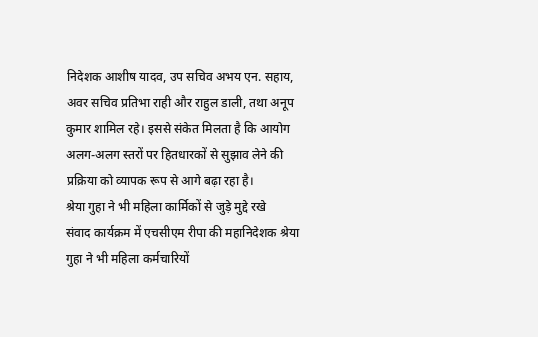निदेशक आशीष यादव, उप सचिव अभय एन. सहाय, अवर सचिव प्रतिभा राही और राहुल डाली, तथा अनूप कुमार शामिल रहे। इससे संकेत मिलता है कि आयोग अलग-अलग स्तरों पर हितधारकों से सुझाव लेने की प्रक्रिया को व्यापक रूप से आगे बढ़ा रहा है।
श्रेया गुहा ने भी महिला कार्मिकों से जुड़े मुद्दे रखे
संवाद कार्यक्रम में एचसीएम रीपा की महानिदेशक श्रेया गुहा ने भी महिला कर्मचारियों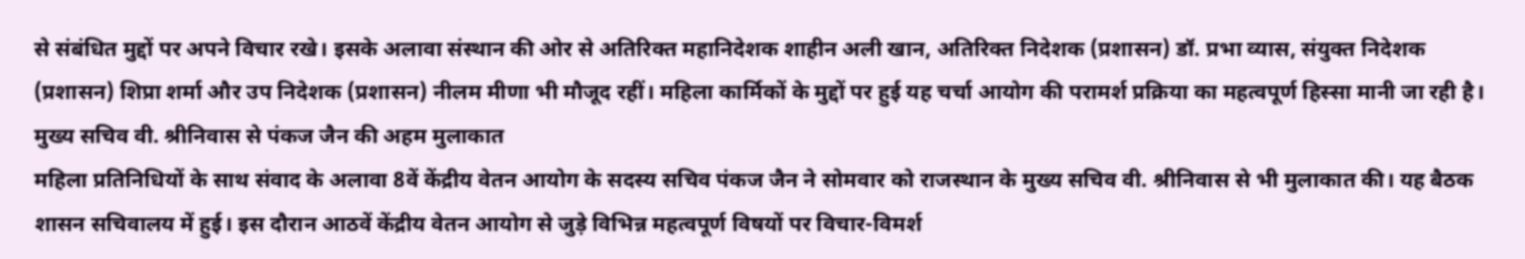से संबंधित मुद्दों पर अपने विचार रखे। इसके अलावा संस्थान की ओर से अतिरिक्त महानिदेशक शाहीन अली खान, अतिरिक्त निदेशक (प्रशासन) डॉ. प्रभा व्यास, संयुक्त निदेशक (प्रशासन) शिप्रा शर्मा और उप निदेशक (प्रशासन) नीलम मीणा भी मौजूद रहीं। महिला कार्मिकों के मुद्दों पर हुई यह चर्चा आयोग की परामर्श प्रक्रिया का महत्वपूर्ण हिस्सा मानी जा रही है।
मुख्य सचिव वी. श्रीनिवास से पंकज जैन की अहम मुलाकात
महिला प्रतिनिधियों के साथ संवाद के अलावा 8वें केंद्रीय वेतन आयोग के सदस्य सचिव पंकज जैन ने सोमवार को राजस्थान के मुख्य सचिव वी. श्रीनिवास से भी मुलाकात की। यह बैठक शासन सचिवालय में हुई। इस दौरान आठवें केंद्रीय वेतन आयोग से जुड़े विभिन्न महत्वपूर्ण विषयों पर विचार-विमर्श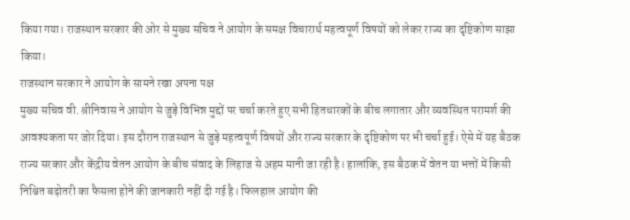किया गया। राजस्थान सरकार की ओर से मुख्य सचिव ने आयोग के समक्ष विचारार्थ महत्वपूर्ण विषयों को लेकर राज्य का दृष्टिकोण साझा किया।
राजस्थान सरकार ने आयोग के सामने रखा अपना पक्ष
मुख्य सचिव वी. श्रीनिवास ने आयोग से जुड़े विभिन्न मुद्दों पर चर्चा करते हुए सभी हितधारकों के बीच लगातार और व्यवस्थित परामर्श की आवश्यकता पर जोर दिया। इस दौरान राजस्थान से जुड़े महत्वपूर्ण विषयों और राज्य सरकार के दृष्टिकोण पर भी चर्चा हुई। ऐसे में यह बैठक राज्य सरकार और केंद्रीय वेतन आयोग के बीच संवाद के लिहाज से अहम मानी जा रही है। हालांकि, इस बैठक में वेतन या भत्तों में किसी निश्चित बढ़ोतरी का फैसला होने की जानकारी नहीं दी गई है। फिलहाल आयोग की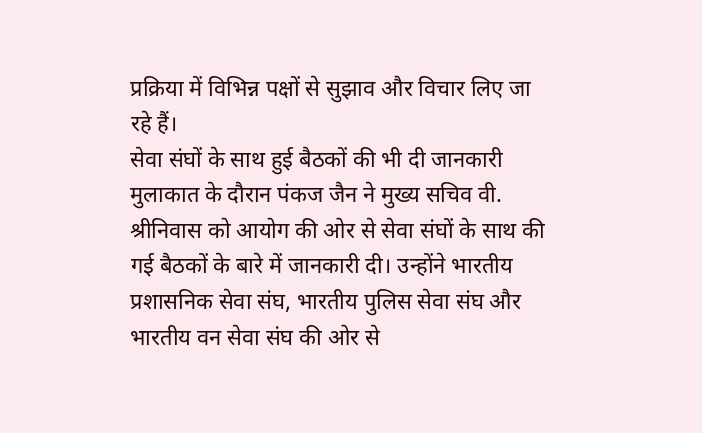प्रक्रिया में विभिन्न पक्षों से सुझाव और विचार लिए जा रहे हैं।
सेवा संघों के साथ हुई बैठकों की भी दी जानकारी
मुलाकात के दौरान पंकज जैन ने मुख्य सचिव वी. श्रीनिवास को आयोग की ओर से सेवा संघों के साथ की गई बैठकों के बारे में जानकारी दी। उन्होंने भारतीय प्रशासनिक सेवा संघ, भारतीय पुलिस सेवा संघ और भारतीय वन सेवा संघ की ओर से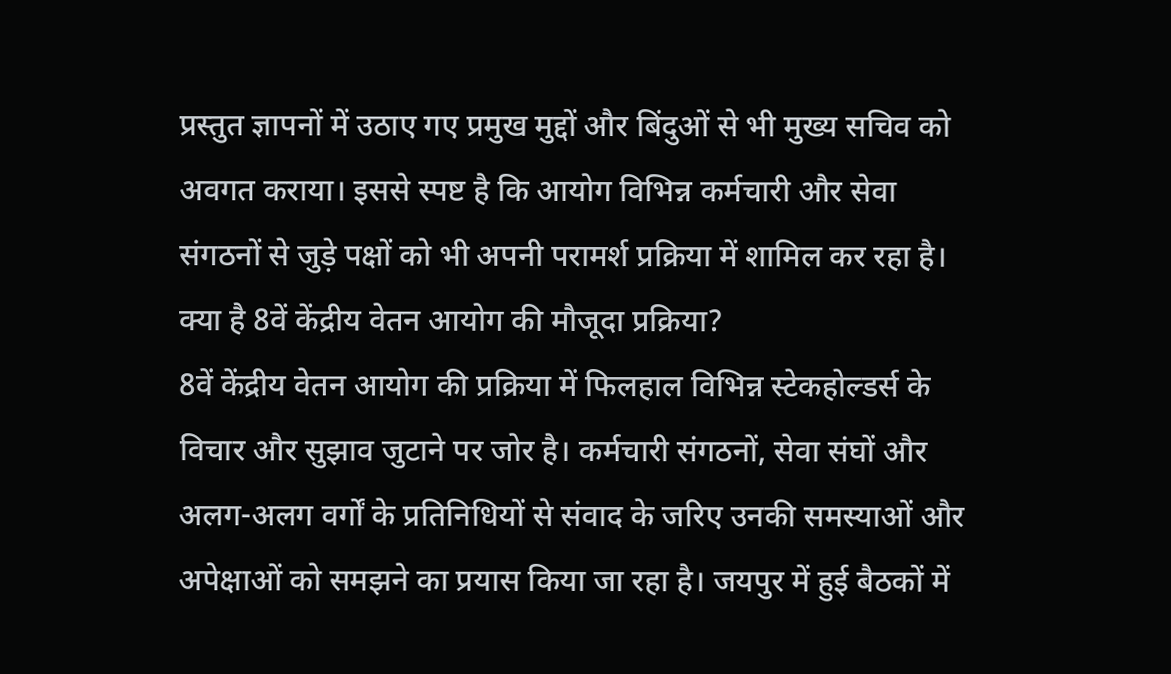प्रस्तुत ज्ञापनों में उठाए गए प्रमुख मुद्दों और बिंदुओं से भी मुख्य सचिव को अवगत कराया। इससे स्पष्ट है कि आयोग विभिन्न कर्मचारी और सेवा संगठनों से जुड़े पक्षों को भी अपनी परामर्श प्रक्रिया में शामिल कर रहा है।
क्या है 8वें केंद्रीय वेतन आयोग की मौजूदा प्रक्रिया?
8वें केंद्रीय वेतन आयोग की प्रक्रिया में फिलहाल विभिन्न स्टेकहोल्डर्स के विचार और सुझाव जुटाने पर जोर है। कर्मचारी संगठनों, सेवा संघों और अलग-अलग वर्गों के प्रतिनिधियों से संवाद के जरिए उनकी समस्याओं और अपेक्षाओं को समझने का प्रयास किया जा रहा है। जयपुर में हुई बैठकों में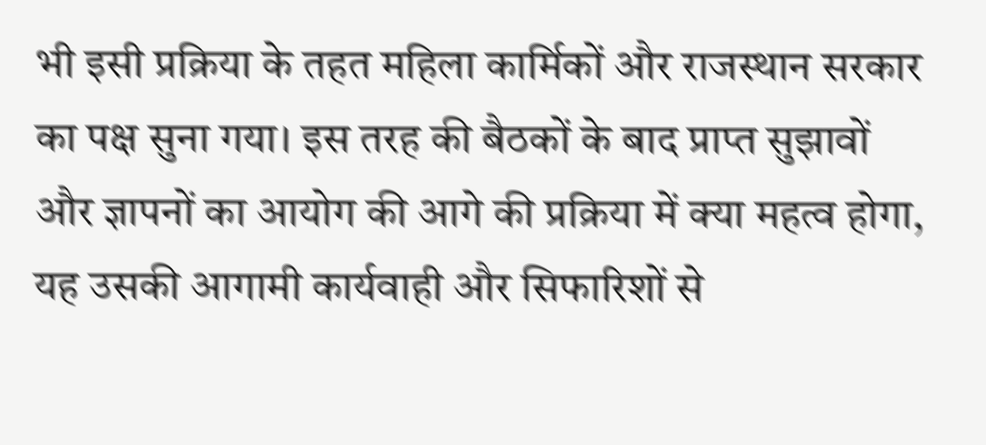भी इसी प्रक्रिया के तहत महिला कार्मिकों और राजस्थान सरकार का पक्ष सुना गया। इस तरह की बैठकों के बाद प्राप्त सुझावों और ज्ञापनों का आयोग की आगे की प्रक्रिया में क्या महत्व होगा, यह उसकी आगामी कार्यवाही और सिफारिशों से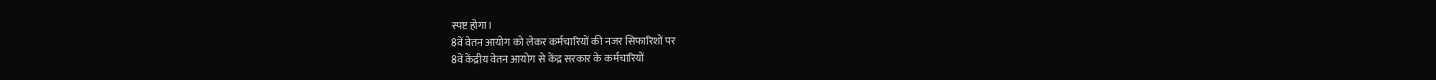स्पष्ट होगा।
8वें वेतन आयोग को लेकर कर्मचारियों की नजर सिफारिशों पर
8वें केंद्रीय वेतन आयोग से केंद्र सरकार के कर्मचारियों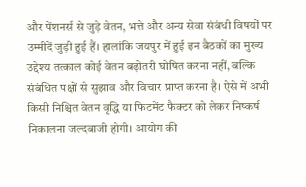और पेंशनर्स से जुड़े वेतन, भत्ते और अन्य सेवा संबंधी विषयों पर उम्मीदें जुड़ी हुई हैं। हालांकि जयपुर में हुई इन बैठकों का मुख्य उद्देश्य तत्काल कोई वेतन बढ़ोतरी घोषित करना नहीं, बल्कि संबंधित पक्षों से सुझाव और विचार प्राप्त करना है। ऐसे में अभी किसी निश्चित वेतन वृद्धि या फिटमेंट फैक्टर को लेकर निष्कर्ष निकालना जल्दबाजी होगी। आयोग की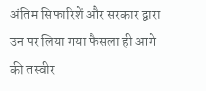अंतिम सिफारिशें और सरकार द्वारा उन पर लिया गया फैसला ही आगे की तस्वीर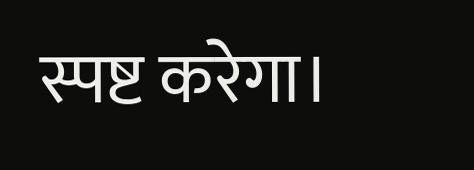स्पष्ट करेगा।